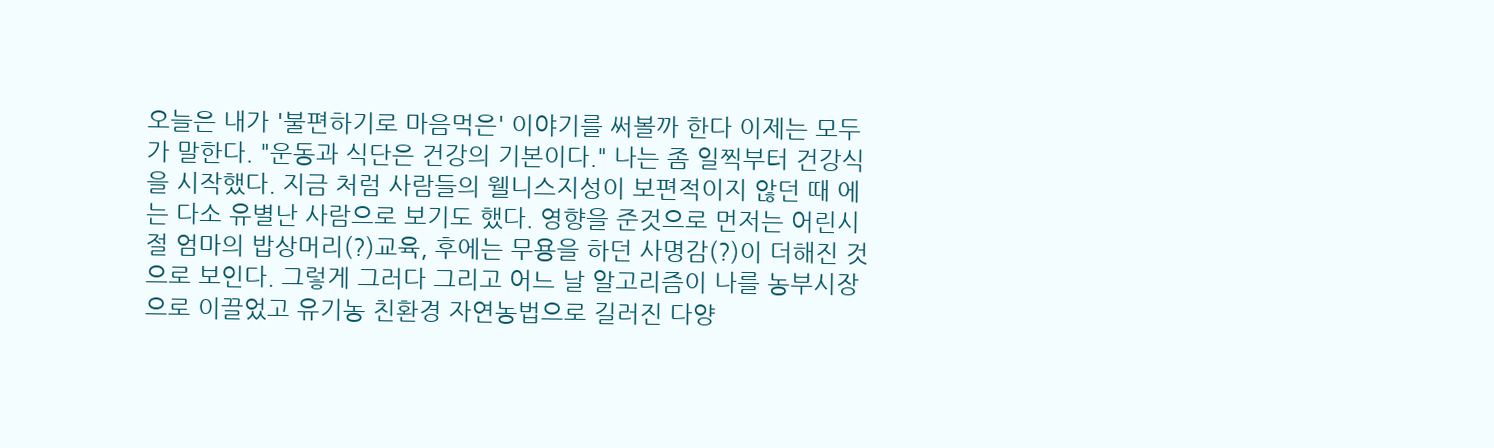오늘은 내가 '불편하기로 마음먹은' 이야기를 써볼까 한다 이제는 모두가 말한다. "운동과 식단은 건강의 기본이다." 나는 좀 일찍부터 건강식을 시작했다. 지금 처럼 사람들의 웰니스지성이 보편적이지 않던 때 에는 다소 유별난 사람으로 보기도 했다. 영향을 준것으로 먼저는 어린시절 엄마의 밥상머리(?)교육, 후에는 무용을 하던 사명감(?)이 더해진 것으로 보인다. 그렇게 그러다 그리고 어느 날 알고리즘이 나를 농부시장으로 이끌었고 유기농 친환경 자연농법으로 길러진 다양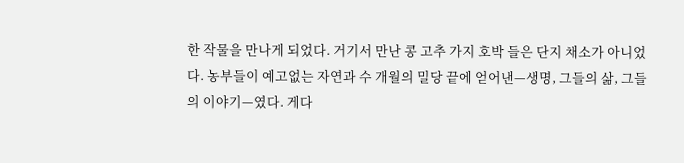한 작물을 만나게 되었다. 거기서 만난 콩 고추 가지 호박 들은 단지 채소가 아니었다. 농부들이 예고없는 자연과 수 개월의 밀당 끝에 얻어낸—생명, 그들의 삶, 그들의 이야기—였다. 게다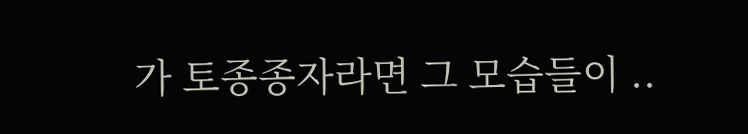가 토종종자라면 그 모습들이 ..